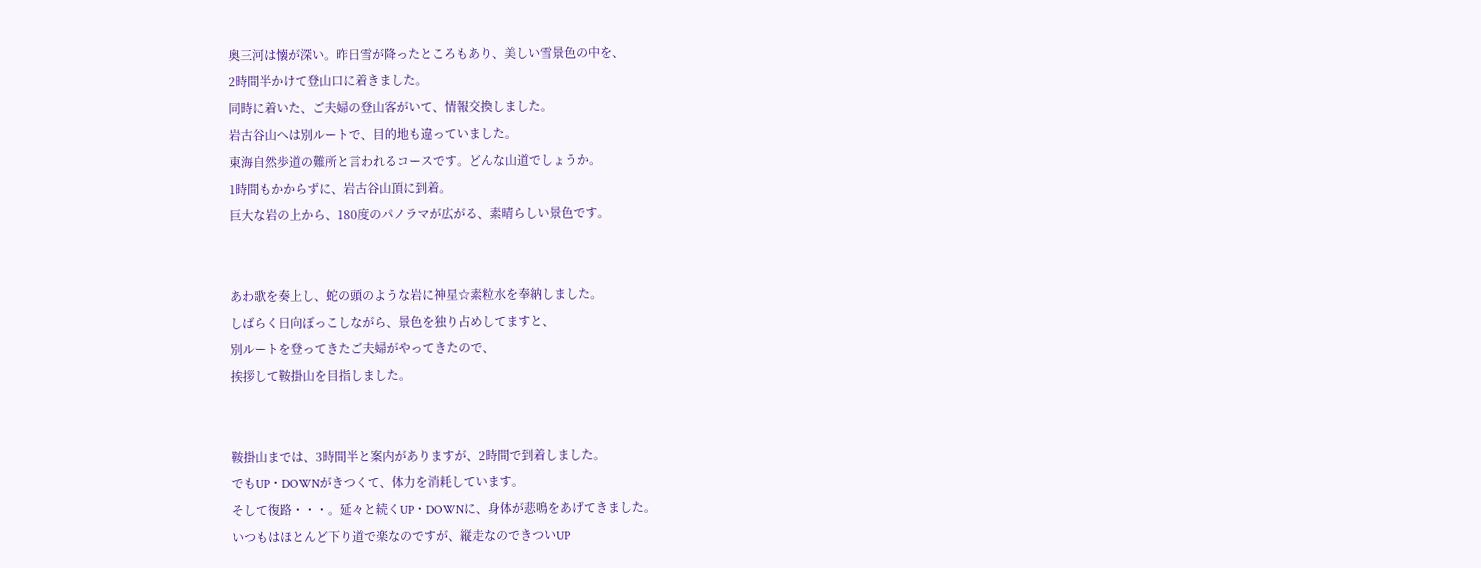奥三河は懐が深い。昨日雪が降ったところもあり、美しい雪景色の中を、
2時間半かけて登山口に着きました。
同時に着いた、ご夫婦の登山客がいて、情報交換しました。
岩古谷山へは別ルートで、目的地も違っていました。
東海自然歩道の難所と言われるコースです。どんな山道でしょうか。
1時間もかからずに、岩古谷山頂に到着。
巨大な岩の上から、180度のパノラマが広がる、素晴らしい景色です。


あわ歌を奏上し、蛇の頭のような岩に神星☆素粒水を奉納しました。
しばらく日向ぼっこしながら、景色を独り占めしてますと、
別ルートを登ってきたご夫婦がやってきたので、
挨拶して鞍掛山を目指しました。


鞍掛山までは、3時間半と案内がありますが、2時間で到着しました。
でもUP・DOWNがきつくて、体力を消耗しています。
そして復路・・・。延々と続くUP・DOWNに、身体が悲鳴をあげてきました。
いつもはほとんど下り道で楽なのですが、縦走なのできついUP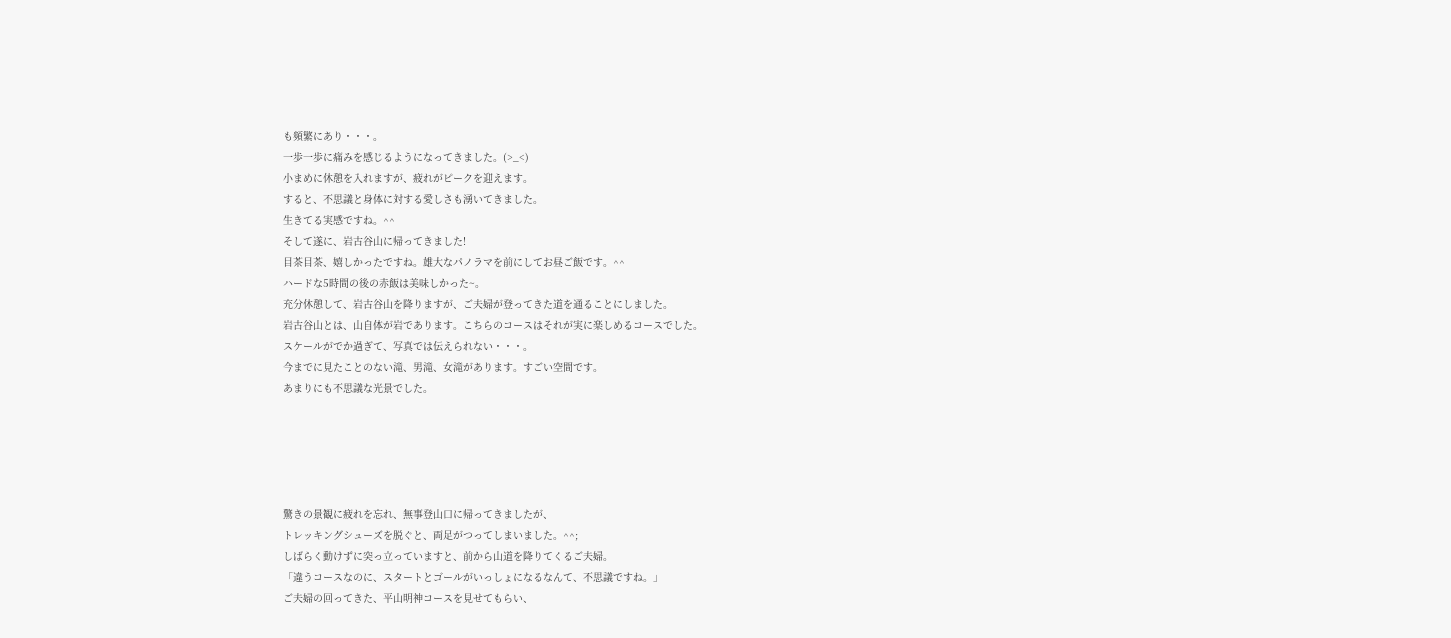も頻繁にあり・・・。
一歩一歩に痛みを感じるようになってきました。(>_<)
小まめに休憩を入れますが、疲れがピークを迎えます。
すると、不思議と身体に対する愛しさも湧いてきました。
生きてる実感ですね。^^
そして遂に、岩古谷山に帰ってきました!
目茶目茶、嬉しかったですね。雄大なパノラマを前にしてお昼ご飯です。^^
ハードな5時間の後の赤飯は美味しかった~。
充分休憩して、岩古谷山を降りますが、ご夫婦が登ってきた道を通ることにしました。
岩古谷山とは、山自体が岩であります。こちらのコースはそれが実に楽しめるコースでした。
スケールがでか過ぎて、写真では伝えられない・・・。
今までに見たことのない滝、男滝、女滝があります。すごい空間です。
あまりにも不思議な光景でした。





驚きの景観に疲れを忘れ、無事登山口に帰ってきましたが、
トレッキングシューズを脱ぐと、両足がつってしまいました。^^;
しばらく動けずに突っ立っていますと、前から山道を降りてくるご夫婦。
「違うコースなのに、スタートとゴールがいっしょになるなんて、不思議ですね。」
ご夫婦の回ってきた、平山明神コースを見せてもらい、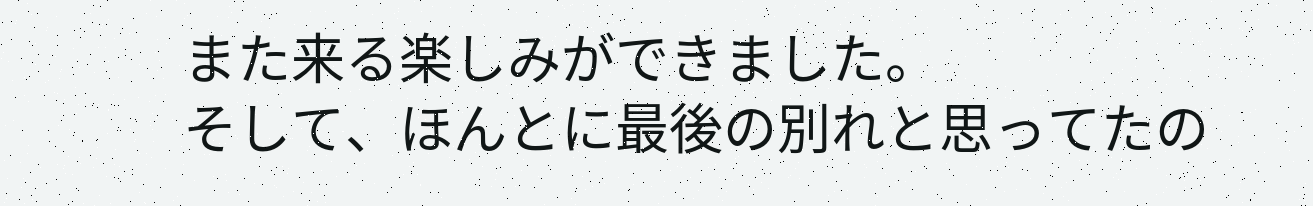また来る楽しみができました。
そして、ほんとに最後の別れと思ってたの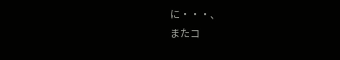に・・・、
またコ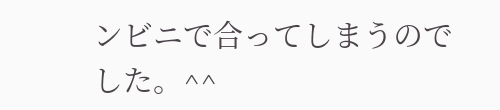ンビニで合ってしまうのでした。^^